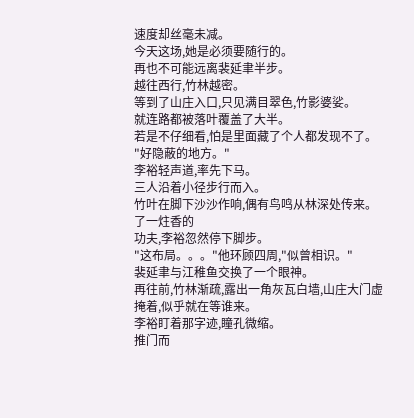速度却丝毫未减。
今天这场,她是必须要随行的。
再也不可能远离裴延聿半步。
越往西行,竹林越密。
等到了山庄入口,只见满目翠色,竹影婆娑。
就连路都被落叶覆盖了大半。
若是不仔细看,怕是里面藏了个人都发现不了。
"好隐蔽的地方。"
李裕轻声道,率先下马。
三人沿着小径步行而入。
竹叶在脚下沙沙作响,偶有鸟鸣从林深处传来。
了一炷香的
功夫,李裕忽然停下脚步。
"这布局。。。"他环顾四周,"似曾相识。"
裴延聿与江稚鱼交换了一个眼神。
再往前,竹林渐疏,露出一角灰瓦白墙,山庄大门虚掩着,似乎就在等谁来。
李裕盯着那字迹,瞳孔微缩。
推门而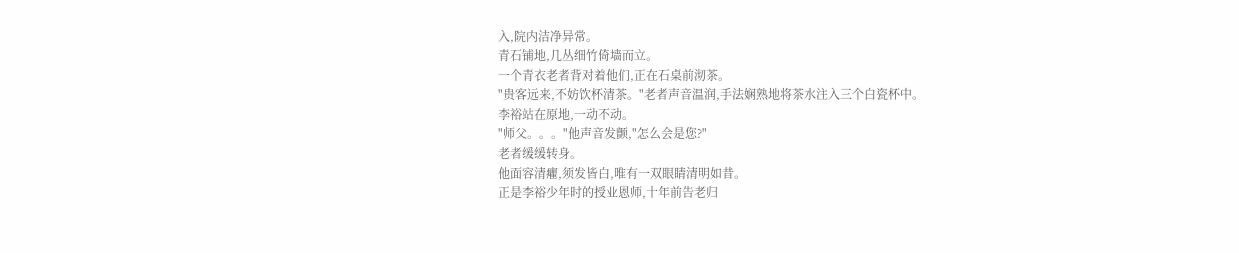入,院内洁净异常。
青石铺地,几丛细竹倚墙而立。
一个青衣老者背对着他们,正在石桌前沏茶。
"贵客远来,不妨饮杯清茶。"老者声音温润,手法娴熟地将茶水注入三个白瓷杯中。
李裕站在原地,一动不动。
"师父。。。"他声音发颤,"怎么会是您?"
老者缓缓转身。
他面容清癯,须发皆白,唯有一双眼睛清明如昔。
正是李裕少年时的授业恩师,十年前告老归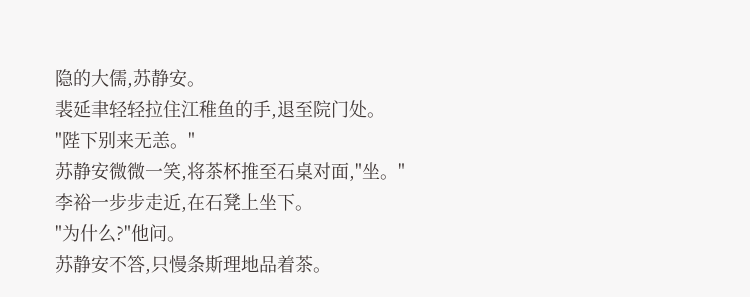隐的大儒,苏静安。
裴延聿轻轻拉住江稚鱼的手,退至院门处。
"陛下别来无恙。"
苏静安微微一笑,将茶杯推至石桌对面,"坐。"
李裕一步步走近,在石凳上坐下。
"为什么?"他问。
苏静安不答,只慢条斯理地品着茶。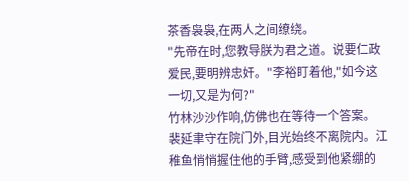茶香袅袅,在两人之间缭绕。
"先帝在时,您教导朕为君之道。说要仁政爱民,要明辨忠奸。"李裕盯着他,"如今这一切,又是为何?"
竹林沙沙作响,仿佛也在等待一个答案。
裴延聿守在院门外,目光始终不离院内。江稚鱼悄悄握住他的手臂,感受到他紧绷的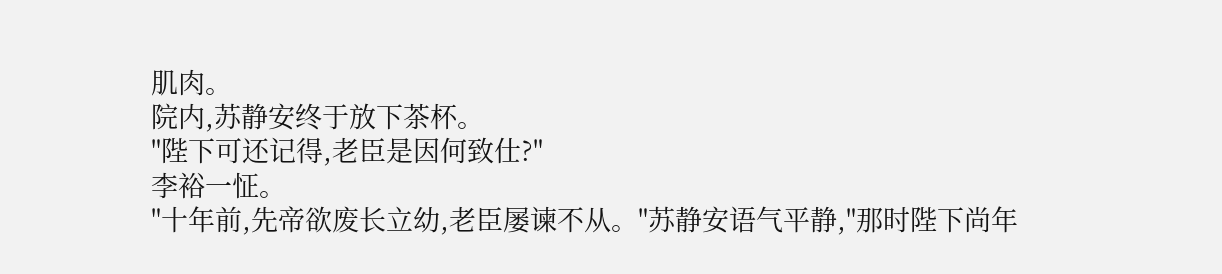肌肉。
院内,苏静安终于放下茶杯。
"陛下可还记得,老臣是因何致仕?"
李裕一怔。
"十年前,先帝欲废长立幼,老臣屡谏不从。"苏静安语气平静,"那时陛下尚年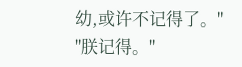幼,或许不记得了。"
"朕记得。"